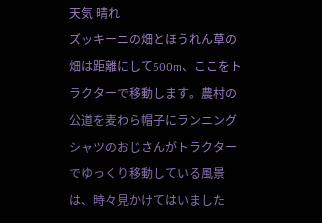天気 晴れ
ズッキーニの畑とほうれん草の畑は距離にして500m、ここをトラクターで移動します。農村の公道を麦わら帽子にランニングシャツのおじさんがトラクターでゆっくり移動している風景は、時々見かけてはいました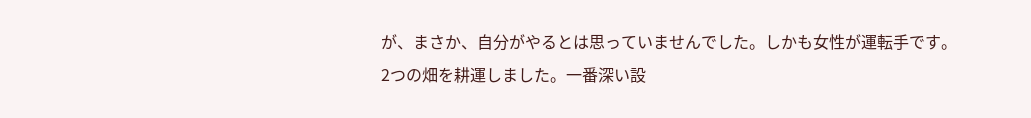が、まさか、自分がやるとは思っていませんでした。しかも女性が運転手です。
2つの畑を耕運しました。一番深い設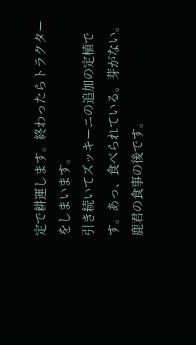定で耕運します。終わったらトラクターをしまいます。
引き続いてズッキーニの追加の定植です。あっ、食べられている。芽がない。鹿君の食事の後です。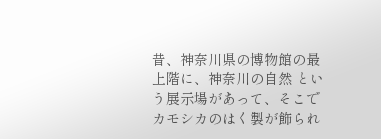昔、神奈川県の博物館の最上階に、神奈川の自然 という展示場があって、そこでカモシカのはく製が飾られ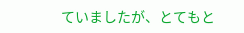ていましたが、とてもと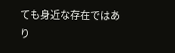ても身近な存在ではあり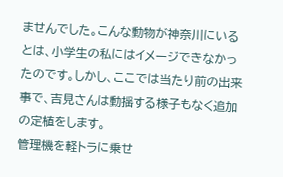ませんでした。こんな動物が神奈川にいるとは、小学生の私にはイメージできなかったのです。しかし、ここでは当たり前の出来事で、吉見さんは動揺する様子もなく追加の定植をします。
管理機を軽トラに乗せ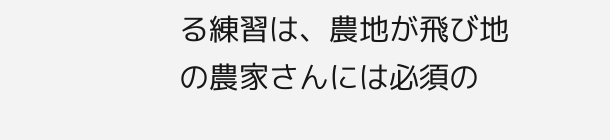る練習は、農地が飛び地の農家さんには必須の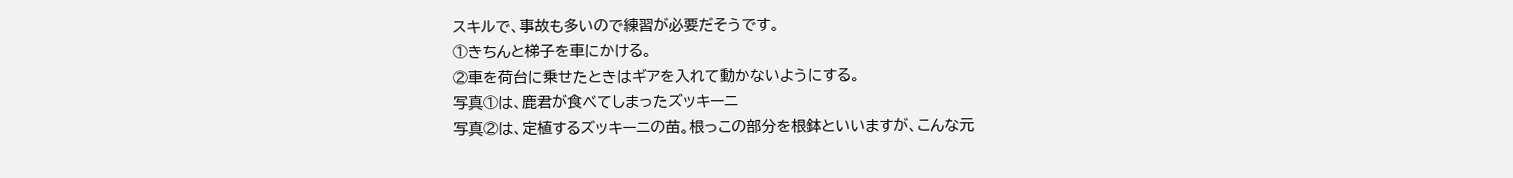スキルで、事故も多いので練習が必要だそうです。
①きちんと梯子を車にかける。
②車を荷台に乗せたときはギアを入れて動かないようにする。
写真①は、鹿君が食べてしまったズッキーニ
写真②は、定植するズッキーニの苗。根っこの部分を根鉢といいますが、こんな元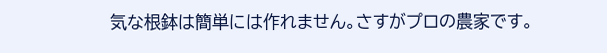気な根鉢は簡単には作れません。さすがプロの農家です。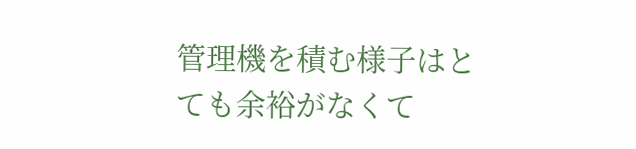管理機を積む様子はとても余裕がなくて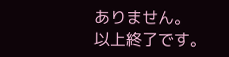ありません。
以上終了です。